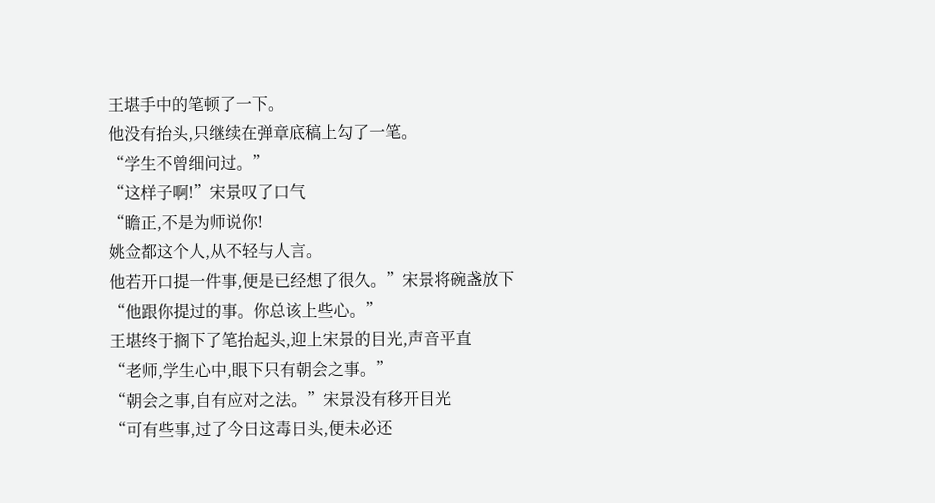王堪手中的笔顿了一下。
他没有抬头,只继续在弹章底稿上勾了一笔。
“学生不曾细问过。”
“这样子啊!”宋景叹了口气
“瞻正,不是为师说你!
姚佥都这个人,从不轻与人言。
他若开口提一件事,便是已经想了很久。”宋景将碗盏放下
“他跟你提过的事。你总该上些心。”
王堪终于搁下了笔抬起头,迎上宋景的目光,声音平直
“老师,学生心中,眼下只有朝会之事。”
“朝会之事,自有应对之法。”宋景没有移开目光
“可有些事,过了今日这毒日头,便未必还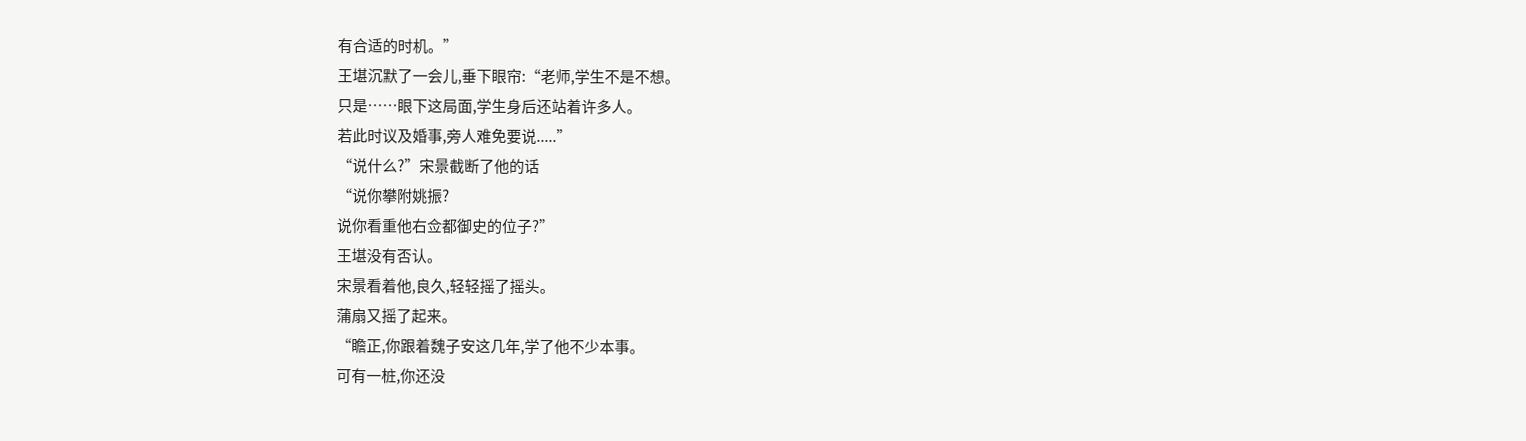有合适的时机。”
王堪沉默了一会儿,垂下眼帘:“老师,学生不是不想。
只是……眼下这局面,学生身后还站着许多人。
若此时议及婚事,旁人难免要说.....”
“说什么?”宋景截断了他的话
“说你攀附姚振?
说你看重他右佥都御史的位子?”
王堪没有否认。
宋景看着他,良久,轻轻摇了摇头。
蒲扇又摇了起来。
“瞻正,你跟着魏子安这几年,学了他不少本事。
可有一桩,你还没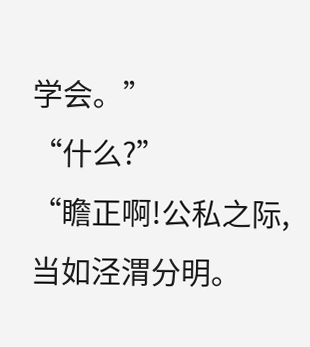学会。”
“什么?”
“瞻正啊!公私之际,当如泾渭分明。